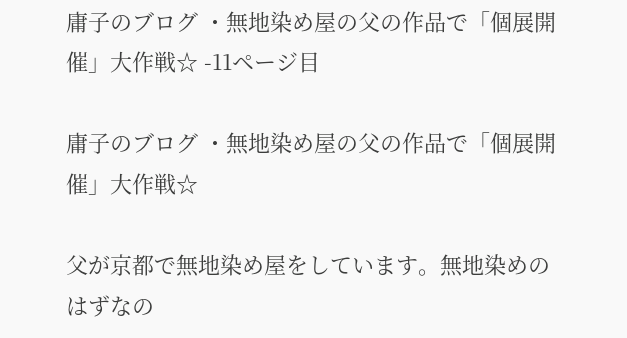庸子のブログ ・無地染め屋の父の作品で「個展開催」大作戦☆ -11ページ目

庸子のブログ ・無地染め屋の父の作品で「個展開催」大作戦☆

父が京都で無地染め屋をしています。無地染めのはずなの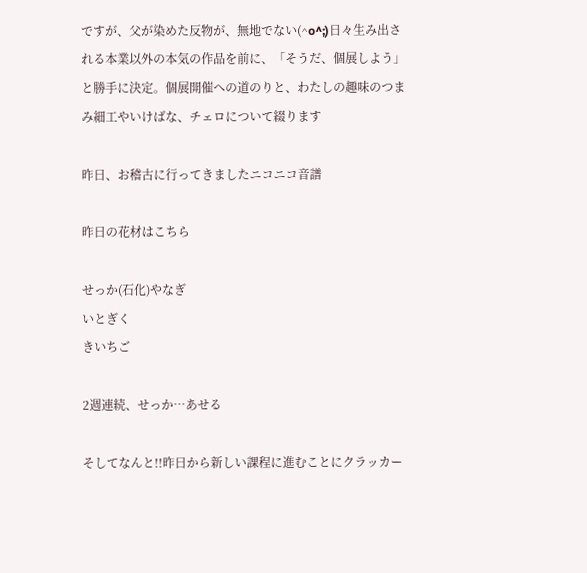ですが、父が染めた反物が、無地でない(^o^;)日々生み出される本業以外の本気の作品を前に、「そうだ、個展しよう」と勝手に決定。個展開催への道のりと、わたしの趣味のつまみ細工やいけばな、チェロについて綴ります

昨日、お稽古に行ってきましたニコニコ音譜

昨日の花材はこちら

せっか(石化)やなぎ
いとぎく
きいちご

2週連続、せっか…あせる

そしてなんと!!昨日から新しい課程に進むことにクラッカー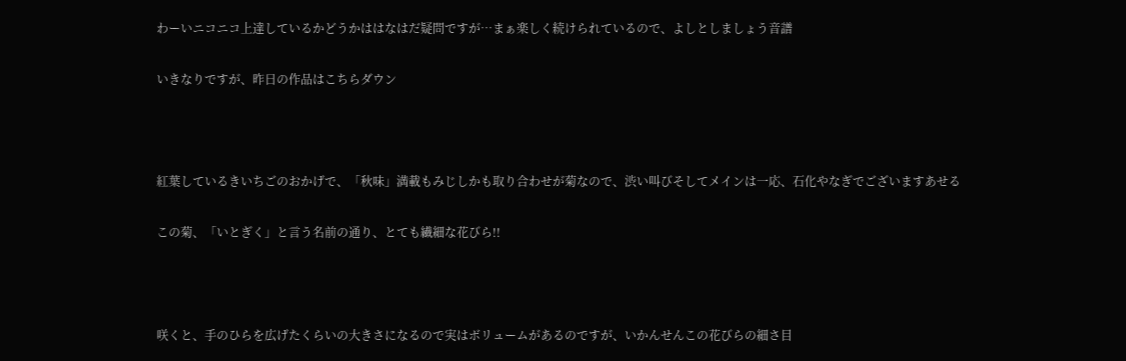わーいニコニコ上達しているかどうかははなはだ疑問ですが…まぁ楽しく続けられているので、よしとしましょう音譜

いきなりですが、昨日の作品はこちらダウン



紅葉しているきいちごのおかげで、「秋味」満載もみじしかも取り合わせが菊なので、渋い叫びそしてメインは一応、石化やなぎでございますあせる

この菊、「いとぎく」と言う名前の通り、とても繊細な花びら!!



咲くと、手のひらを広げたくらいの大きさになるので実はボリュームがあるのですが、いかんせんこの花びらの細さ目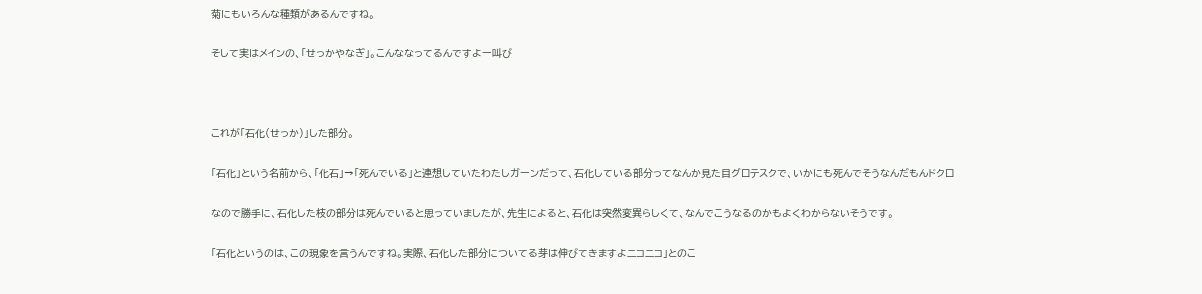菊にもいろんな種類があるんですね。

そして実はメインの、「せっかやなぎ」。こんななってるんですよー叫び



これが「石化(せっか)」した部分。

「石化」という名前から、「化石」→「死んでいる」と連想していたわたしガーンだって、石化している部分ってなんか見た目グロテスクで、いかにも死んでそうなんだもんドクロ

なので勝手に、石化した枝の部分は死んでいると思っていましたが、先生によると、石化は突然変異らしくて、なんでこうなるのかもよくわからないそうです。

「石化というのは、この現象を言うんですね。実際、石化した部分についてる芽は伸びてきますよニコニコ」とのこ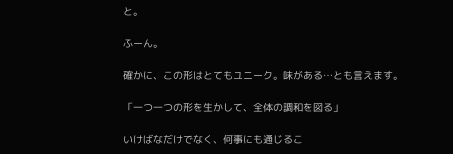と。

ふーん。

確かに、この形はとてもユニーク。味がある…とも言えます。

「一つ一つの形を生かして、全体の調和を図る」

いけばなだけでなく、何事にも通じるこ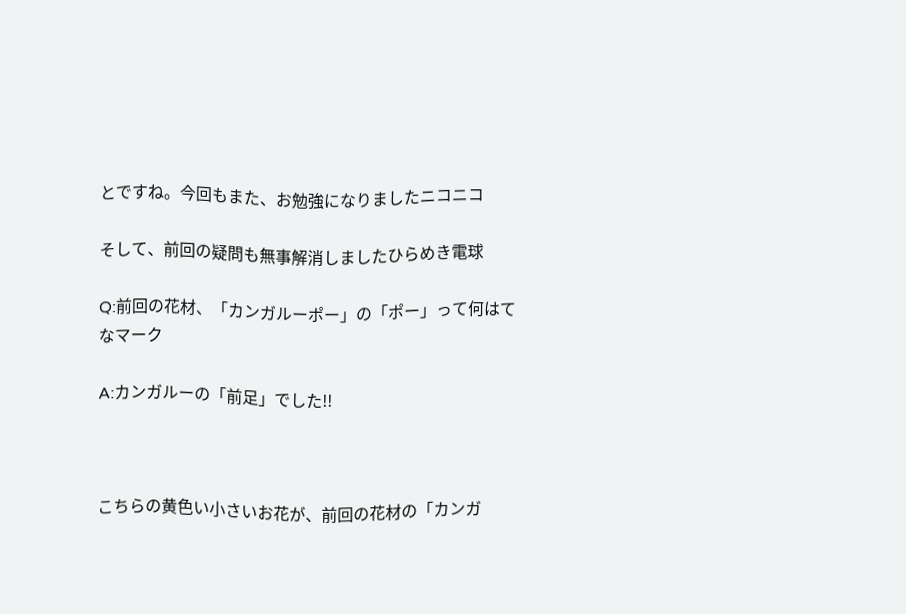とですね。今回もまた、お勉強になりましたニコニコ

そして、前回の疑問も無事解消しましたひらめき電球

Q:前回の花材、「カンガルーポー」の「ポー」って何はてなマーク

A:カンガルーの「前足」でした!!



こちらの黄色い小さいお花が、前回の花材の「カンガ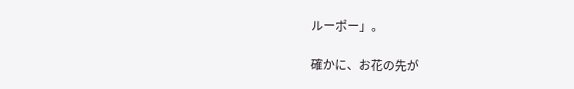ルーポー」。

確かに、お花の先が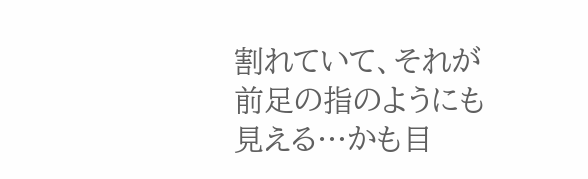割れていて、それが前足の指のようにも見える…かも目